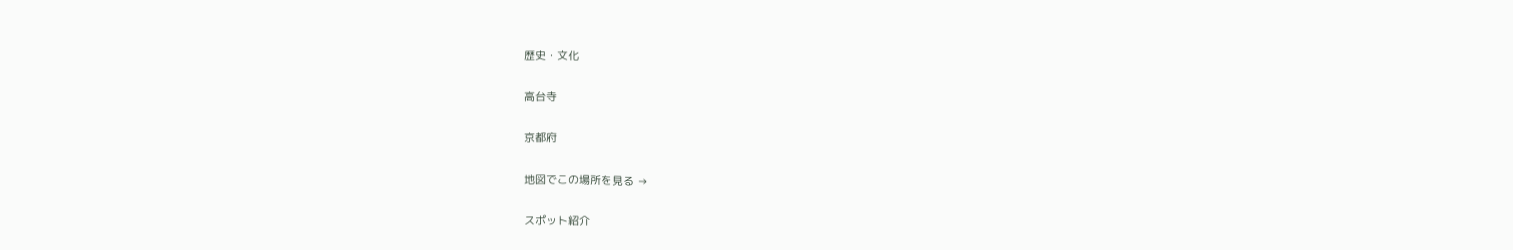歴史・文化

高台寺

京都府

地図でこの場所を見る →

スポット紹介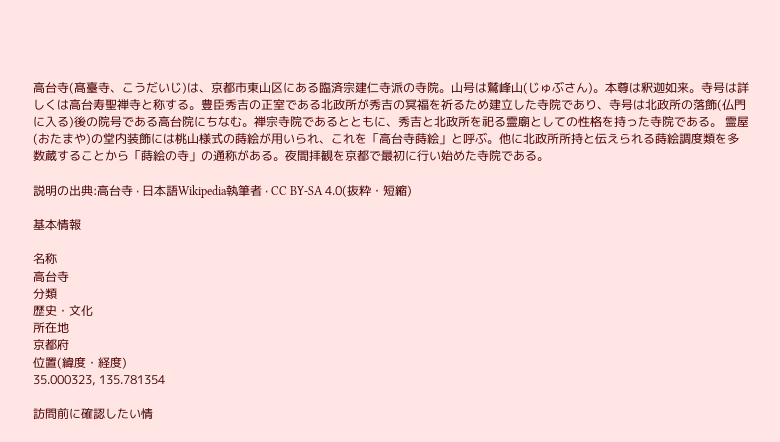高台寺(髙臺寺、こうだいじ)は、京都市東山区にある臨済宗建仁寺派の寺院。山号は鷲峰山(じゅぶさん)。本尊は釈迦如来。寺号は詳しくは高台寿聖禅寺と称する。豊臣秀吉の正室である北政所が秀吉の冥福を祈るため建立した寺院であり、寺号は北政所の落飾(仏門に入る)後の院号である高台院にちなむ。禅宗寺院であるとともに、秀吉と北政所を祀る霊廟としての性格を持った寺院である。 霊屋(おたまや)の堂内装飾には桃山様式の蒔絵が用いられ、これを「高台寺蒔絵」と呼ぶ。他に北政所所持と伝えられる蒔絵調度類を多数蔵することから「蒔絵の寺」の通称がある。夜間拝観を京都で最初に行い始めた寺院である。

説明の出典:高台寺 · 日本語Wikipedia執筆者 · CC BY-SA 4.0(抜粋・短縮)

基本情報

名称
高台寺
分類
歴史・文化
所在地
京都府
位置(緯度・経度)
35.000323, 135.781354

訪問前に確認したい情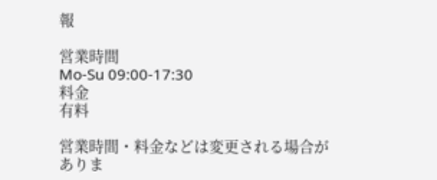報

営業時間
Mo-Su 09:00-17:30
料金
有料

営業時間・料金などは変更される場合がありま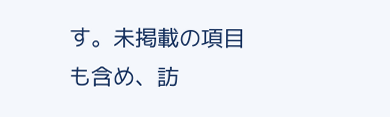す。未掲載の項目も含め、訪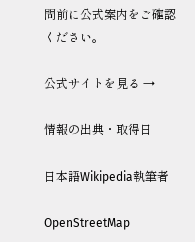問前に公式案内をご確認ください。

公式サイトを見る →

情報の出典・取得日

日本語Wikipedia執筆者

OpenStreetMap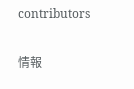contributors

情報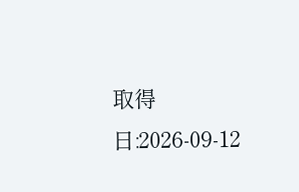取得日:2026-09-12